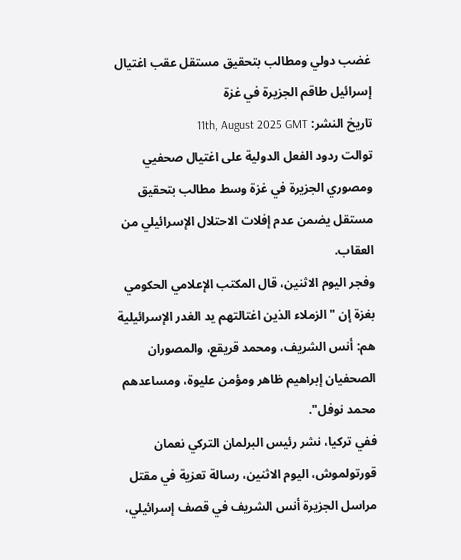غضب دولي ومطالب بتحقيق مستقل عقب اغتيال إسرائيل طاقم الجزيرة في غزة
تاريخ النشر: 11th, August 2025 GMT
توالت ردود الفعل الدولية على اغتيال صحفيي ومصوري الجزيرة في غزة وسط مطالب بتحقيق مستقل يضمن عدم إفلات الاحتلال الإسرائيلي من العقاب.
وفجر اليوم الاثنين، قال المكتب الإعلامي الحكومي بغزة إن "الزملاء الذين اغتالتهم يد الغدر الإسرائيلية هم: أنس الشريف، ومحمد قريقع، والمصوران الصحفيان إبراهيم ظاهر ومؤمن عليوة، ومساعدهم محمد نوفل".
ففي تركيا، نشر رئيس البرلمان التركي نعمان قورتولموش، اليوم الاثنين، رسالة تعزية في مقتل مراسل الجزيرة أنس الشريف في قصف إسرائيلي،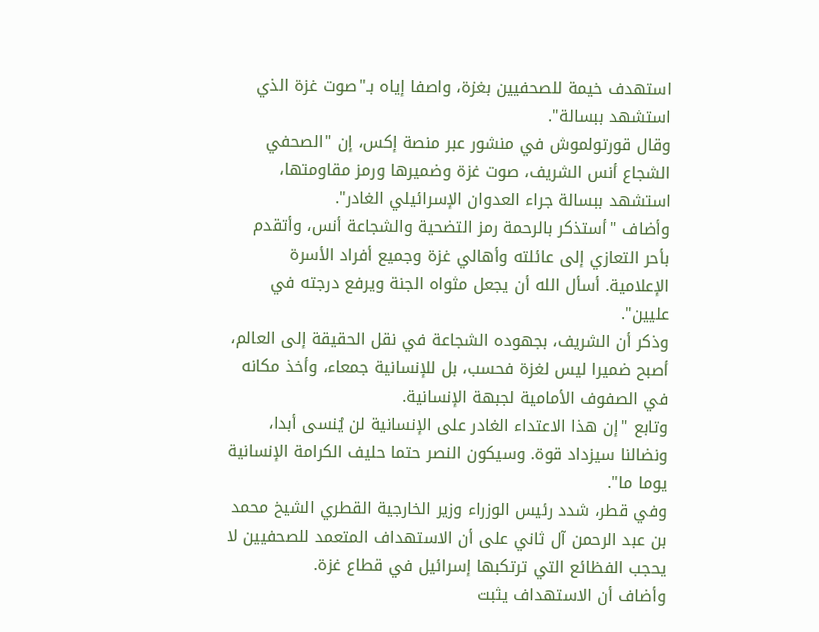استهدف خيمة للصحفيين بغزة، واصفا إياه بـ"صوت غزة الذي استشهد ببسالة".
وقال قورتولموش في منشور عبر منصة إكس، إن "الصحفي الشجاع أنس الشريف، صوت غزة وضميرها ورمز مقاومتها، استشهد ببسالة جراء العدوان الإسرائيلي الغادر".
وأضاف "أستذكر بالرحمة رمز التضحية والشجاعة أنس، وأتقدم بأحر التعازي إلى عائلته وأهالي غزة وجميع أفراد الأسرة الإعلامية. أسأل الله أن يجعل مثواه الجنة ويرفع درجته في عليين".
وذكر أن الشريف، بجهوده الشجاعة في نقل الحقيقة إلى العالم، أصبح ضميرا ليس لغزة فحسب، بل للإنسانية جمعاء، وأخذ مكانه في الصفوف الأمامية لجبهة الإنسانية.
وتابع "إن هذا الاعتداء الغادر على الإنسانية لن يُنسى أبدا، ونضالنا سيزداد قوة. وسيكون النصر حتما حليف الكرامة الإنسانية يوما ما".
وفي قطر، شدد رئيس الوزراء وزير الخارجية القطري الشيخ محمد بن عبد الرحمن آل ثاني على أن الاستهداف المتعمد للصحفيين لا يحجب الفظائع التي ترتكبها إسرائيل في قطاع غزة.
وأضاف أن الاستهداف يثبت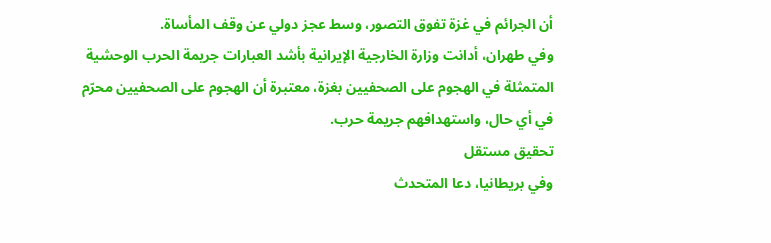أن الجرائم في غزة تفوق التصور، وسط عجز دولي عن وقف المأساة.
وفي طهران، أدانت وزارة الخارجية الإيرانية بأشد العبارات جريمة الحرب الوحشية المتمثلة في الهجوم على الصحفيين بغزة، معتبرة أن الهجوم على الصحفيين محرّم في أي حال، واستهدافهم جريمة حرب.
تحقيق مستقل
وفي بريطانيا، دعا المتحدث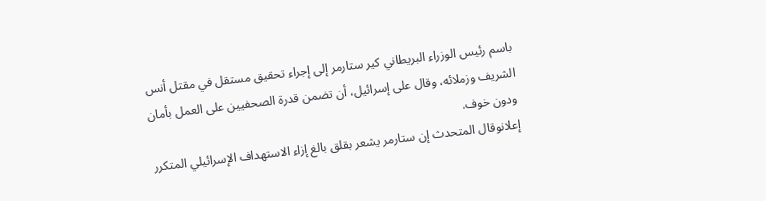باسم رئيس الوزراء البريطاني كير ستارمر إلى إجراء تحقيق مستقل في مقتل أنس الشريف وزملائه، وقال على إسرائيل، أن تضمن قدرة الصحفيين على العمل بأمان ودون خوف.
إعلانوقال المتحدث إن ستارمر يشعر بقلق بالغ إزاء الاستهداف الإسرائيلي المتكرر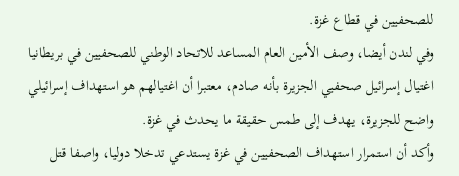للصحفيين في قطاع غزة.
وفي لندن أيضا، وصف الأمين العام المساعد للاتحاد الوطني للصحفيين في بريطانيا اغتيال إسرائيل صحفيي الجزيرة بأنه صادم، معتبرا أن اغتيالهم هو استهداف إسرائيلي واضح للجزيرة، يهدف إلى طمس حقيقة ما يحدث في غزة.
وأكد أن استمرار استهداف الصحفيين في غزة يستدعي تدخلا دوليا، واصفا قتل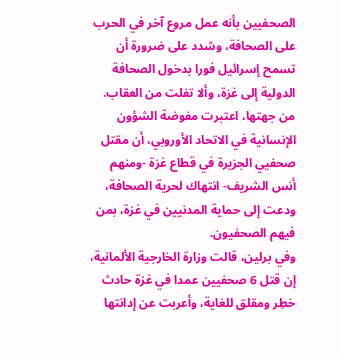الصحفيين بأنه عمل مروع آخر في الحرب على الصحافة، وشدد على ضرورة أن تسمح إسرائيل فورا بدخول الصحافة الدولية إلى غزة، وألا تفلت من العقاب.
من جهتها، اعتبرت مفوضة الشؤون الإنسانية في الاتحاد الأوروبي، أن مقتل صحفيي الجزيرة في قطاع غزة -ومنهم أنس الشريف- انتهاك لحرية الصحافة، ودعت إلى حماية المدنيين في غزة، بمن فيهم الصحفيون.
وفي برلين، قالت وزارة الخارجية الألمانية، إن قتل 6 صحفيين عمدا في غزة حادث خطِر ومقلق للغاية، وأعربت عن إدانتها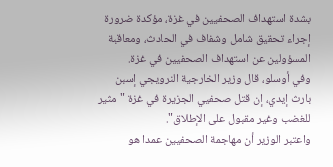بشدة استهداف الصحفيين في غزة، مؤكدة ضرورة إجراء تحقيق شامل وشفاف في الحادث، ومعاقبة المسؤولين عن استهداف الصحفيين في غزة.
وفي أوسلو، قال وزير الخارجية النرويجي إسبن بارث إيدي، إن قتل صحفيي الجزيرة في غزة "مثير للغضب وغير مقبول على الإطلاق".
واعتبر الوزير أن مهاجمة الصحفيين عمدا هو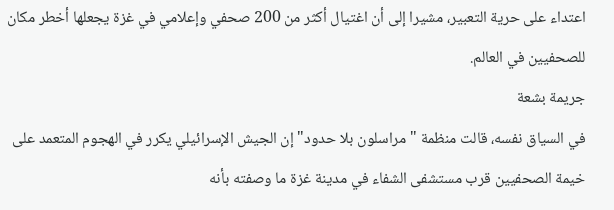اعتداء على حرية التعبير، مشيرا إلى أن اغتيال أكثر من 200 صحفي وإعلامي في غزة يجعلها أخطر مكان للصحفيين في العالم.
جريمة بشعة
في السياق نفسه، قالت منظمة "مراسلون بلا حدود" إن الجيش الإسرائيلي يكرر في الهجوم المتعمد على خيمة الصحفيين قرب مستشفى الشفاء في مدينة غزة ما وصفته بأنه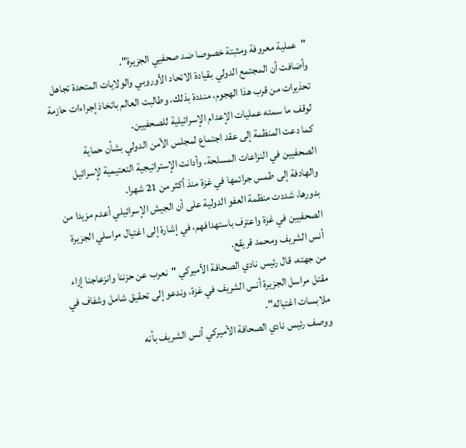"عملية معروفة ومثبتة خصوصا ضد صحفيي الجزيرة".
وأضافت أن المجتمع الدولي بقيادة الاتحاد الأوروبي والولايات المتحدة تجاهل تحذيرات من قرب هذا الهجوم، منددة بذلك، وطالبت العالم باتخاذ إجراءات حازمة لوقف ما سمته عمليات الإعدام الإسرائيلية للصحفيين.
كما دعت المنظمة إلى عقد اجتماع لمجلس الأمن الدولي بشأن حماية الصحفيين في النزاعات المسلحة، وأدانت الإستراتيجية التعتيمية لإسرائيل والهادفة إلى طمس جرائمها في غزة منذ أكثر من 21 شهرا.
بدورها، شددت منظمة العفو الدولية على أن الجيش الإسرائيلي أعدم مزيدا من الصحفيين في غزة واعترف باستهدافهم، في إشارة إلى اغتيال مراسلي الجزيرة أنس الشريف ومحمد قريقع.
من جهته، قال رئيس نادي الصحافة الأميركي "نعرب عن حزننا وانزعاجنا إزاء مقتل مراسل الجزيرة أنس الشريف في غزة، وندعو إلى تحقيق شامل وشفاف في ملابسات اغتياله".
ووصف رئيس نادي الصحافة الأميركي أنس الشريف بأنه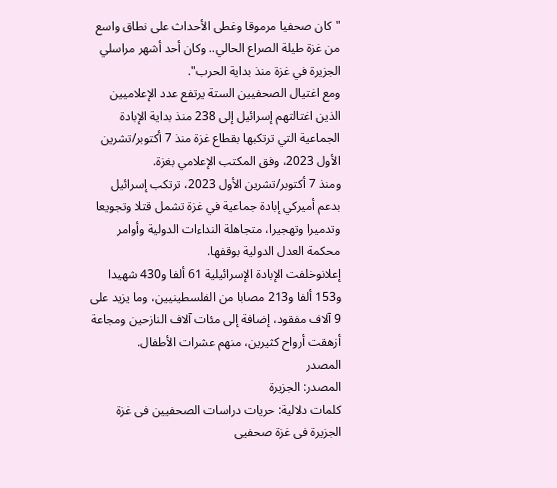"كان صحفيا مرموقا وغطى الأحداث على نطاق واسع من غزة طيلة الصراع الحالي.. وكان أحد أشهر مراسلي الجزيرة في غزة منذ بداية الحرب".
ومع اغتيال الصحفيين الستة يرتفع عدد الإعلاميين الذين اغتالتهم إسرائيل إلى 238 منذ بداية الإبادة الجماعية التي ترتكبها بقطاع غزة منذ 7 أكتوبر/تشرين الأول 2023، وفق المكتب الإعلامي بغزة.
ومنذ 7 أكتوبر/تشرين الأول 2023، ترتكب إسرائيل بدعم أميركي إبادة جماعية في غزة تشمل قتلا وتجويعا وتدميرا وتهجيرا، متجاهلة النداءات الدولية وأوامر محكمة العدل الدولية بوقفها.
إعلانوخلفت الإبادة الإسرائيلية 61 ألفا و430 شهيدا و153 ألفا و213 مصابا من الفلسطينيين، وما يزيد على 9 آلاف مفقود، إضافة إلى مئات آلاف النازحين ومجاعة أزهقت أرواح كثيرين، منهم عشرات الأطفال.
المصدر
المصدر: الجزيرة
كلمات دلالية: حريات دراسات الصحفیین فی غزة الجزیرة فی غزة صحفیی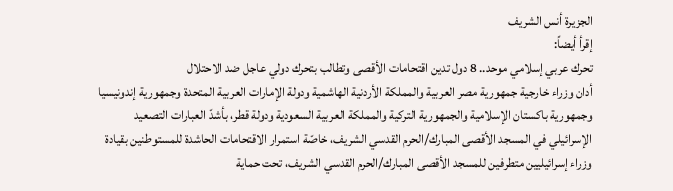الجزیرة أنس الشریف
إقرأ أيضاً:
تحرك عربي إسلامي موحد.. 8 دول تدين اقتحامات الأقصى وتطالب بتحرك دولي عاجل ضد الاحتلال
أدان وزراء خارجية جمهورية مصر العربية والمملكة الأردنية الهاشمية ودولة الإمارات العربية المتحدة وجمهورية إندونيسيا وجمهورية باكستان الإسلامية والجمهورية التركية والمملكة العربية السعودية ودولة قطر، بأشدّ العبارات التصعيد الإسرائيلي في المسجد الأقصى المبارك/الحرم القدسي الشريف، خاصّة استمرار الاقتحامات الحاشدة للمستوطنين بقيادة وزراء إسرائيليين متطرفين للمسجد الأقصى المبارك/الحرم القدسي الشريف، تحت حماية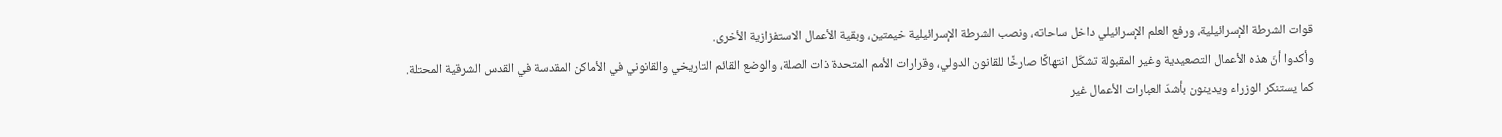قوات الشرطة الإسرائيلية، ورفع العلم الإسرائيلي داخل ساحاته، ونصب الشرطة الإسرائيلية خيمتين، وبقية الأعمال الاستفزازية الأخرى.
وأكدوا أنّ هذه الأعمال التصعيدية وغير المقبولة تشكّل انتهاكًا صارخًا للقانون الدولي، وقرارات الأمم المتحدة ذات الصلة، والوضع القائم التاريخي والقانوني في الأماكن المقدسة في القدس الشرقية المحتلة.
كما يستنكر الوزراء ويدينون بأشدّ العبارات الأعمال غير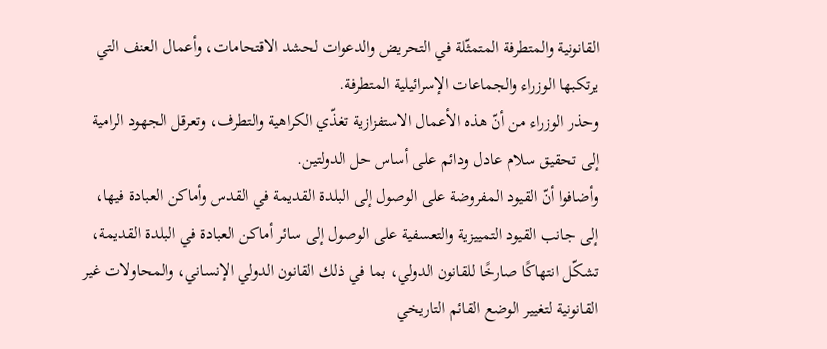القانونية والمتطرفة المتمثّلة في التحريض والدعوات لحشد الاقتحامات، وأعمال العنف التي يرتكبها الوزراء والجماعات الإسرائيلية المتطرفة.
وحذر الوزراء من أنّ هذه الأعمال الاستفزازية تغذّي الكراهية والتطرف، وتعرقل الجهود الرامية إلى تحقيق سلام عادل ودائم على أساس حل الدولتين.
وأضافوا أنّ القيود المفروضة على الوصول إلى البلدة القديمة في القدس وأماكن العبادة فيها، إلى جانب القيود التمييزية والتعسفية على الوصول إلى سائر أماكن العبادة في البلدة القديمة، تشكّل انتهاكًا صارخًا للقانون الدولي، بما في ذلك القانون الدولي الإنساني، والمحاولات غير القانونية لتغيير الوضع القائم التاريخي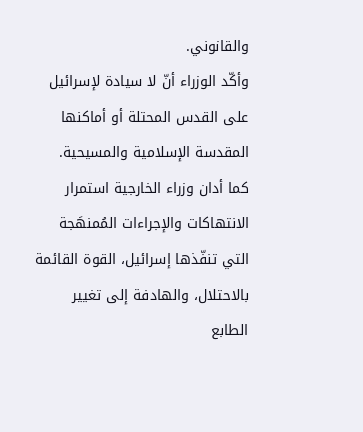والقانوني.
وأكّد الوزراء أنّ لا سيادة لإسرائيل على القدس المحتلة أو أماكنها المقدسة الإسلامية والمسيحية.
كما أدان وزراء الخارجية استمرار الانتهاكات والإجراءات المُمنهَجة التي تنفّذها إسرائيل، القوة القائمة بالاحتلال، والهادفة إلى تغيير الطابع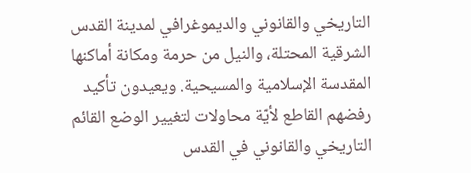التاريخي والقانوني والديموغرافي لمدينة القدس الشرقية المحتلة، والنيل من حرمة ومكانة أماكنها المقدسة الإسلامية والمسيحية. ويعيدون تأكيد رفضهم القاطع لأيّة محاولات لتغيير الوضع القائم التاريخي والقانوني في القدس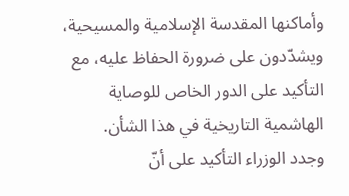وأماكنها المقدسة الإسلامية والمسيحية، ويشدّدون على ضرورة الحفاظ عليه، مع التأكيد على الدور الخاص للوصاية الهاشمية التاريخية في هذا الشأن.
وجدد الوزراء التأكيد على أنّ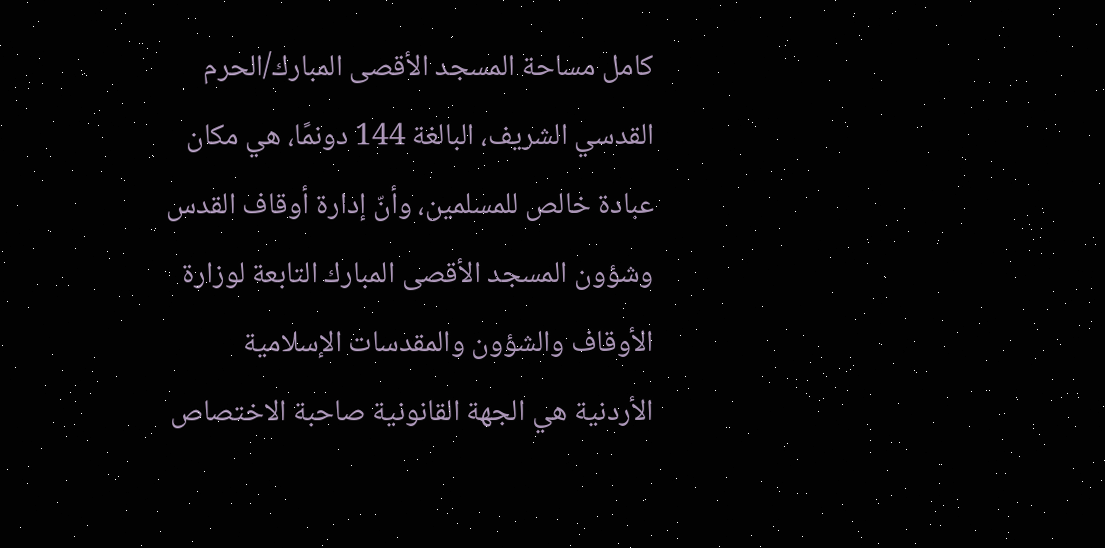كامل مساحة المسجد الأقصى المبارك/الحرم القدسي الشريف، البالغة 144 دونمًا، هي مكان عبادة خالص للمسلمين، وأنّ إدارة أوقاف القدس وشؤون المسجد الأقصى المبارك التابعة لوزارة الأوقاف والشؤون والمقدسات الإسلامية الأردنية هي الجهة القانونية صاحبة الاختصاص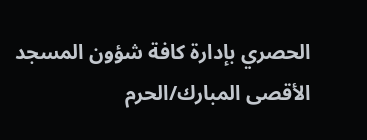الحصري بإدارة كافة شؤون المسجد الأقصى المبارك/الحرم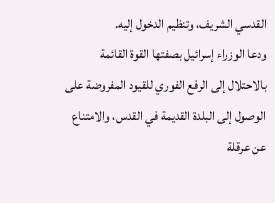القدسي الشريف، وتنظيم الدخول إليه.
ودعا الوزراء إسرائيل بصفتها القوة القائمة بالاحتلال إلى الرفع الفوري للقيود المفروضة على الوصول إلى البلدة القديمة في القدس، والامتناع عن عرقلة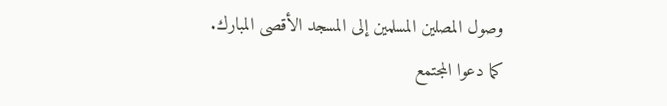وصول المصلين المسلمين إلى المسجد الأقصى المبارك.
كما دعوا المجتمع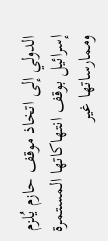الدولي إلى اتخاذ موقف حازم يُلزم إسرائيل بوقف انتهاكاتها المستمرة وممارساتها غير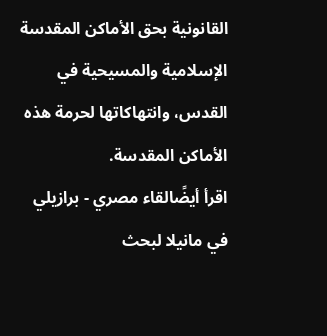القانونية بحق الأماكن المقدسة الإسلامية والمسيحية في القدس، وانتهاكاتها لحرمة هذه الأماكن المقدسة.
اقرأ أيضًالقاء مصري - برازيلي في مانيلا لبحث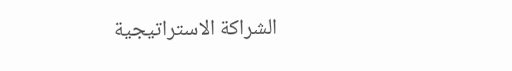الشراكة الاستراتيجية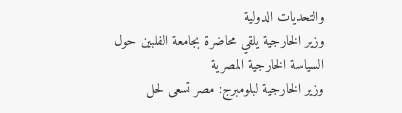والتحديات الدولية
وزير الخارجية يلقي محاضرة بجامعة الفلبين حول السياسة الخارجية المصرية
وزير الخارجية لبلومبرج: مصر تسعى لحل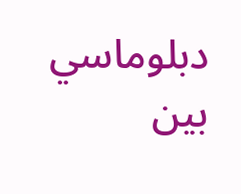دبلوماسي بين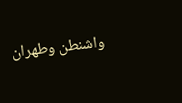واشنطن وطهران